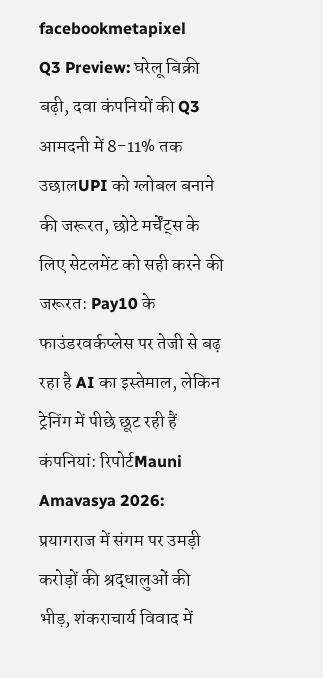facebookmetapixel
Q3 Preview: घरेलू बिक्री बढ़ी, दवा कंपनियों की Q3 आमदनी में 8-11% तक उछालUPI को ग्लोबल बनाने की जरूरत, छोटे मर्चेंट्स के लिए सेटलमेंट को सही करने की जरूरत: Pay10 के फाउंडरवर्कप्लेस पर तेजी से बढ़ रहा है AI का इस्तेमाल, लेकिन ट्रेनिंग में पीछे छूट रही हैं कंपनियां: रिपोर्टMauni Amavasya 2026: प्रयागराज में संगम पर उमड़ी करोड़ों की श्रद्धालुओं की भीड़, शंकराचार्य विवाद में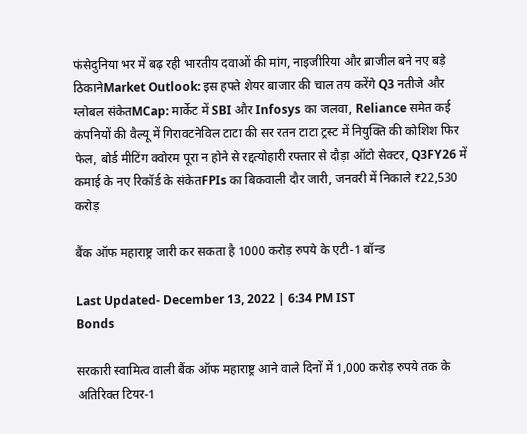फंसेदुनिया भर में बढ़ रही भारतीय दवाओं की मांग, नाइजीरिया और ब्राजील बने नए बड़े ठिकानेMarket Outlook: इस हफ्ते शेयर बाजार की चाल तय करेंगे Q3 नतीजे और ग्लोबल संकेतMCap: मार्केट में SBI और Infosys का जलवा, Reliance समेत कई कंपनियों की वैल्यू में गिरावटनेविल टाटा की सर रतन टाटा ट्रस्ट में नियुक्ति की कोशिश फिर फेल, बोर्ड मीटिंग क्वोरम पूरा न होने से रद्दत्योहारी रफ्तार से दौड़ा ऑटो सेक्टर, Q3FY26 में कमाई के नए रिकॉर्ड के संकेतFPIs का बिकवाली दौर जारी, जनवरी में निकाले ₹22,530 करोड़

बैंक ऑफ महाराष्ट्र जारी कर सकता है 1000 करोड़ रुपये के एटी-1 बॉन्ड

Last Updated- December 13, 2022 | 6:34 PM IST
Bonds

सरकारी स्वामित्व वाली बैंक ऑफ महाराष्ट्र आने वाले दिनों में 1,000 करोड़ रुपये तक के अतिरिक्त टियर-1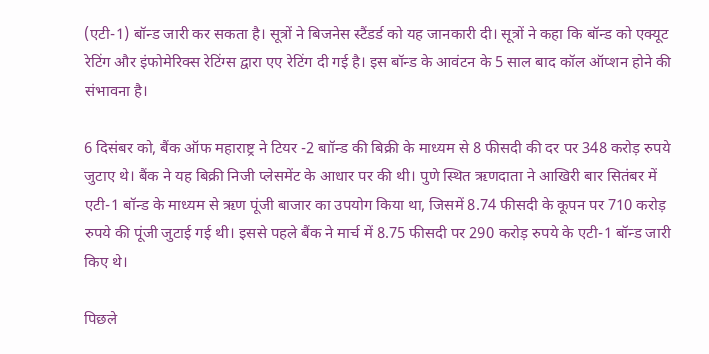(एटी-1) बॉन्ड जारी कर सकता है। सूत्रों ने बिजनेस स्टैंडर्ड को यह जानकारी दी। सूत्रों ने कहा कि बॉन्ड को एक्यूट रेटिंग और इंफोमेरिक्स रेटिंग्स द्वारा एए रेटिंग दी गई है। इस बॉन्ड के आवंटन के 5 साल बाद कॉल ऑप्शन होने की संभावना है।

6 दिसंबर को, बैंक ऑफ महाराष्ट्र ने टियर -2 बाॉन्ड की बिक्री के माध्यम से 8 फीसदी की दर पर 348 करोड़ रुपये जुटाए थे। बैंक ने यह बिक्री निजी प्लेसमेंट के आधार पर की थी। पुणे स्थित ऋणदाता ने आखिरी बार सितंबर में एटी-1 बॉन्ड के माध्यम से ऋण पूंजी बाजार का उपयोग किया था, जिसमें 8.74 फीसदी के कूपन पर 710 करोड़ रुपये की पूंजी जुटाई गई थी। इससे पहले बैंक ने मार्च में 8.75 फीसदी पर 290 करोड़ रुपये के एटी-1 बॉन्ड जारी किए थे।

पिछले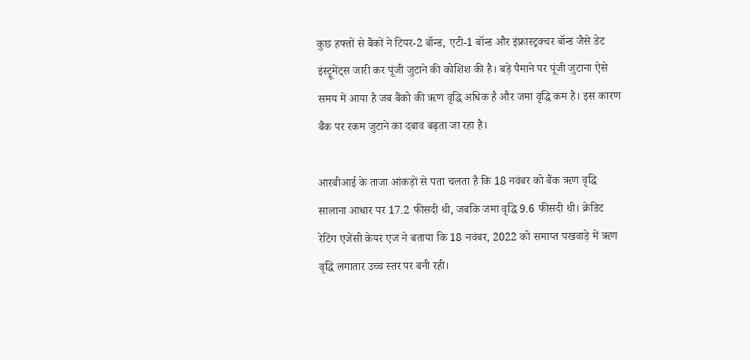कुछ हफ्तों से बैंकों ने टियर-2 बॉन्ड, एटी-1 बॉन्ड और इंफ्रास्ट्रक्चर बॉन्ड जैसे डेट इंस्ट्रूमेंट्स जारी कर पूंजी जुटाने की कोशिश की है। बड़े पैमाने पर पूंजी जुटाना ऐसे समय में आया है जब बैंको की ऋण वृद्धि अधिक है और जमा वृद्धि कम है। इस कारण बैंक पर रकम जुटाने का दबाव बढ़ता जा रहा है।

आरबीआई के ताजा आंकड़ों से पता चलता है कि 18 नवंबर को बैंक ऋण वृद्धि सालाना आधार पर 17.2 फीसदी थी, जबकि जमा वृद्धि 9.6 फीसदी थी। क्रेडिट रेटिंग एजेंसी केयर एज ने बताया कि 18 नवंबर, 2022 को समाप्त पखवाड़े में ऋण वृद्धि लगातार उच्च स्तर पर बनी रही।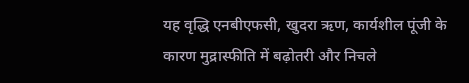यह वृद्धि एनबीएफसी, खुदरा ऋण, कार्यशील पूंजी के कारण मुद्रास्फीति में बढ़ोतरी और निचले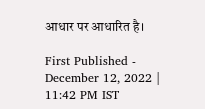आधार पर आधारित है।

First Published - December 12, 2022 | 11:42 PM IST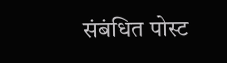संबंधित पोस्ट